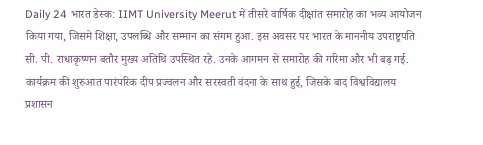Daily 24 भारत डेस्क: IIMT University Meerut में तीसरे वार्षिक दीक्षांत समारोह का भव्य आयोजन किया गया, जिसमे शिक्षा, उपलब्धि और सम्मान का संगम हुआ. इस अवसर पर भारत के माननीय उपराष्ट्रपति सी. पी. राधाकृष्णन बतौर मुख्य अतिथि उपस्थित रहे. उनके आगमन से समारोह की गरिमा और भी बढ़ गई. कार्यक्रम की शुरुआत पारंपरिक दीप प्रज्वलन और सरस्वती वंदना के साथ हुई, जिसके बाद विश्वविद्यालय प्रशासन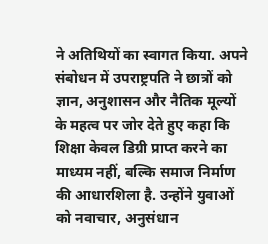ने अतिथियों का स्वागत किया. अपने संबोधन में उपराष्ट्रपति ने छात्रों को ज्ञान, अनुशासन और नैतिक मूल्यों के महत्व पर जोर देते हुए कहा कि शिक्षा केवल डिग्री प्राप्त करने का माध्यम नहीं, बल्कि समाज निर्माण की आधारशिला है. उन्होंने युवाओं को नवाचार, अनुसंधान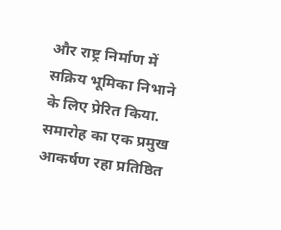और राष्ट्र निर्माण में सक्रिय भूमिका निभाने के लिए प्रेरित किया.
समारोह का एक प्रमुख आकर्षण रहा प्रतिष्ठित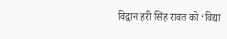विद्वान हरी सिंह रावत को ‘विद्या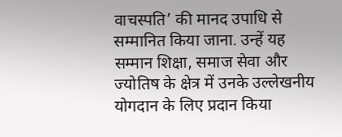वाचस्पति’ की मानद उपाधि से सम्मानित किया जाना. उन्हें यह सम्मान शिक्षा, समाज सेवा और ज्योतिष के क्षेत्र में उनके उल्लेखनीय योगदान के लिए प्रदान किया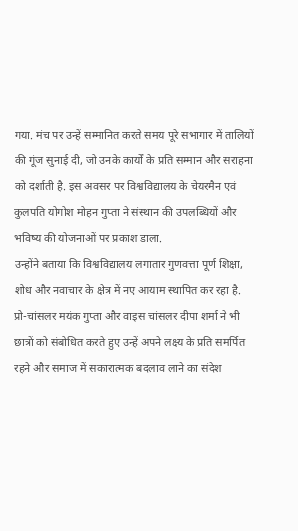गया. मंच पर उन्हें सम्मानित करते समय पूरे सभागार में तालियों की गूंज सुनाई दी, जो उनके कार्यों के प्रति सम्मान और सराहना को दर्शाती है. इस अवसर पर विश्वविद्यालय के चेयरमैन एवं कुलपति योगोश मोहन गुप्ता ने संस्थान की उपलब्धियों और भविष्य की योजनाओं पर प्रकाश डाला.
उन्होंने बताया कि विश्वविद्यालय लगातार गुणवत्ता पूर्ण शिक्षा, शोध और नवाचार के क्षेत्र में नए आयाम स्थापित कर रहा है. प्रो-चांसलर मयंक गुप्ता और वाइस चांसलर दीपा शर्मा ने भी छात्रों को संबोधित करते हुए उन्हें अपने लक्ष्य के प्रति समर्पित रहने और समाज में सकारात्मक बदलाव लाने का संदेश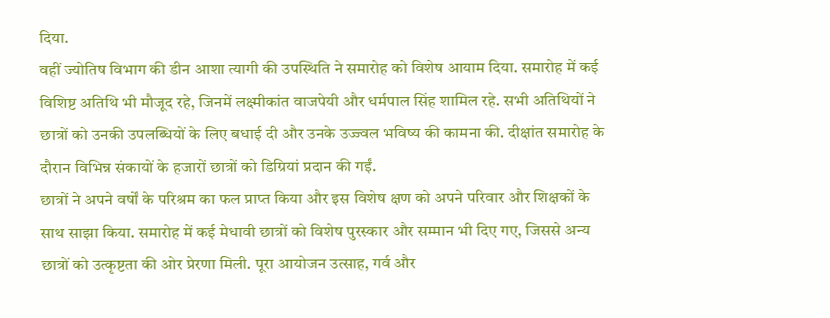दिया.
वहीं ज्योतिष विभाग की डीन आशा त्यागी की उपस्थिति ने समारोह को विशेष आयाम दिया. समारोह में कई विशिष्ट अतिथि भी मौजूद रहे, जिनमें लक्ष्मीकांत वाजपेयी और धर्मपाल सिंह शामिल रहे. सभी अतिथियों ने छात्रों को उनकी उपलब्धियों के लिए बधाई दी और उनके उज्ज्वल भविष्य की कामना की. दीक्षांत समारोह के दौरान विभिन्न संकायों के हजारों छात्रों को डिग्रियां प्रदान की गईं.
छात्रों ने अपने वर्षों के परिश्रम का फल प्राप्त किया और इस विशेष क्षण को अपने परिवार और शिक्षकों के साथ साझा किया. समारोह में कई मेधावी छात्रों को विशेष पुरस्कार और सम्मान भी दिए गए, जिससे अन्य छात्रों को उत्कृष्टता की ओर प्रेरणा मिली. पूरा आयोजन उत्साह, गर्व और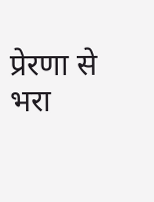प्रेरणा से भरा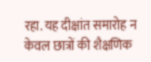रहा. यह दीक्षांत समारोह न केवल छात्रों की शैक्षणिक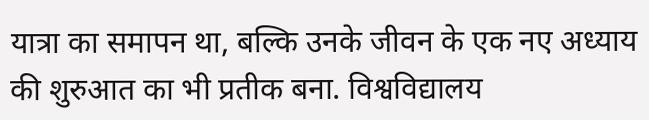यात्रा का समापन था, बल्कि उनके जीवन के एक नए अध्याय की शुरुआत का भी प्रतीक बना. विश्वविद्यालय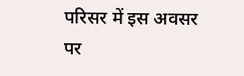परिसर में इस अवसर पर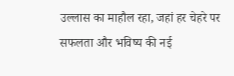उल्लास का माहौल रहा, जहां हर चेहरे पर सफलता और भविष्य की नई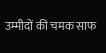उम्मीदों की चमक साफ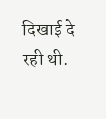दिखाई दे रही थी.